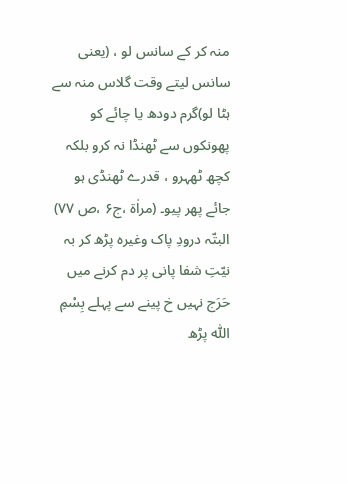منہ کر کے سانس لو ، (یعنی سانس لیتے وقت گلاس منہ سے ہٹا لو)گرم دودھ یا چائے کو پھونکوں سے ٹھنڈا نہ کرو بلکہ کچھ ٹھہرو ، قدرے ٹھنڈی ہو جائے پھر پیو۔ (مراٰۃ ،ج۶ ،ص ۷۷) البتّہ درودِ پاک وغیرہ پڑھ کر بہ نیّتِ شفا پانی پر دم کرنے میں حَرَج نہیں خ پینے سے پہلے بِسْمِ اللّٰہ پڑھ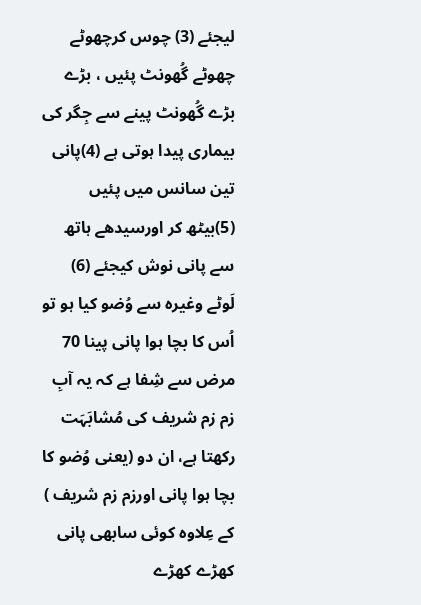لیجئے (3) چوس کرچھوٹے چھوٹے گُھونٹ پئیں ، بڑے بڑے گُھونٹ پینے سے جِگر کی بیماری پیدا ہوتی ہے (4)پانی تین سانس میں پئیں (5)بیٹھ کر اورسیدھے ہاتھ سے پانی نوش کیجئے (6) لَوٹے وغیرہ سے وُضو کیا ہو تو اُس کا بچا ہوا پانی پینا 70 مرض سے شِفا ہے کہ یہ آبِ زم زم شریف کی مُشابَہَت رکھتا ہے، ان دو (یعنی وُضو کا بچا ہوا پانی اورزم زم شریف ) کے عِلاوہ کوئی سابھی پانی کھڑے کھڑے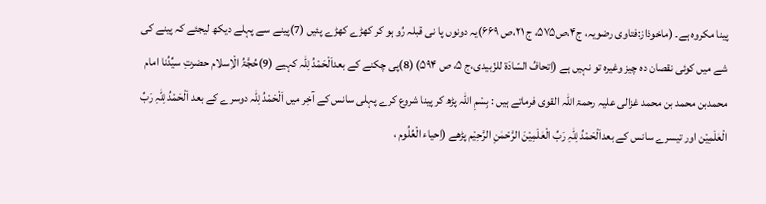پینا مکروہ ہے۔ (ماخوذاز:فتاوی رضویہ، ج۴،ص۵۷۵، ج ۲۱،ص ۶۶۹)یہ دونوں پا نی قبلہ رُو ہو کر کھڑے کھڑے پئیں (7)پینے سے پہلے دیکھ لیجئے کہ پینے کی شے میں کوئی نقصان دہ چیز وغیرہ تو نہیں ہے (اِتحافُ السّادَۃ للزّبیدی،ج ۵، ص ۵۹۴) (8)پی چکنے کے بعداَلْحَمْدُ لِلّٰہ کہیے (9)حُجَّۃُ الْاِسلام حضرتِ سیِّدُنا امام محمدبن محمد بن محمد غزالی علیہ رحمۃ اللہ القوی فرماتے ہیں : بِسْمِ اللّٰہ پڑھ کر پینا شروع کرے پہلی سانس کے آخِر میں اَلْحَمْدُ لِلّٰہ دوسرے کے بعد اَلْحَمْدُ لِلّٰہِ رَبِّ الْعٰلَمِیْن اور تیسرے سانس کے بعداَلْحَمْدُ لِلّٰہِ رَبِّ الْعٰلَمِیْنَ الرَّحْمٰنِ الرَّحِیْم پڑھے (اِحیاء الْعُلُوم ،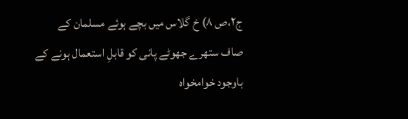ج۲،ص ۸) خ گلاس میں بچے ہوئے مسلمان کے صاف ستھرے جھوٹے پانی کو قابلِ استعمال ہونے کے باوجود خوامخواہ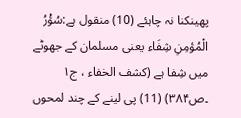پھینکنا نہ چاہئے (10) منقول ہے:سُؤْرُ الْمُؤمِنِ شِفَاء یعنی مسلمان کے جھوٹے میں شِفا ہے (کشف الخفاء ، ج۱ ۔ص۳۸۴) (11) پی لینے کے چند لمحوں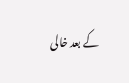کے بعد خالی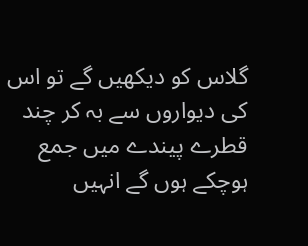گلاس کو دیکھیں گے تو اس کی دیواروں سے بہ کر چند قطرے پیندے میں جمع ہوچکے ہوں گے انہیں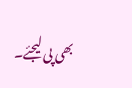بھی پی لیجئے۔